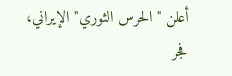أعلن "الحرس الثوري" الإيراني، فجر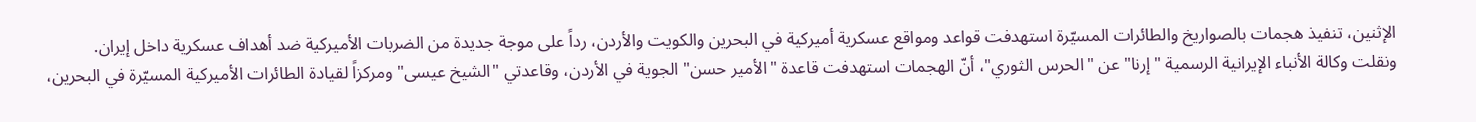الإثنين، تنفيذ هجمات بالصواريخ والطائرات المسيّرة استهدفت قواعد ومواقع عسكرية أميركية في البحرين والكويت والأردن، رداً على موجة جديدة من الضربات الأميركية ضد أهداف عسكرية داخل إيران.
ونقلت وكالة الأنباء الإيرانية الرسمية "إرنا" عن "الحرس الثوري"، أنّ الهجمات استهدفت قاعدة "الأمير حسن" الجوية في الأردن، وقاعدتي "الشيخ عيسى" ومركزاً لقيادة الطائرات الأميركية المسيّرة في البحرين،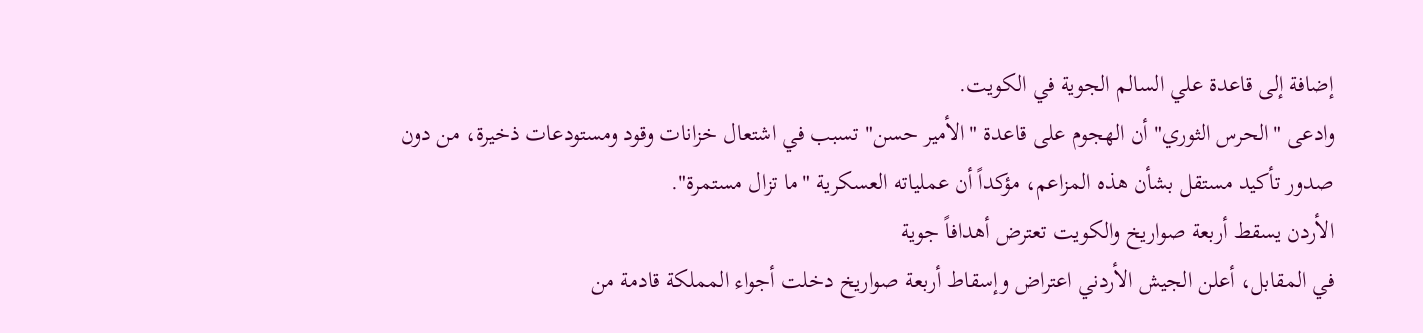إضافة إلى قاعدة علي السالم الجوية في الكويت.
وادعى "الحرس الثوري" أن الهجوم على قاعدة "الأمير حسن" تسبب في اشتعال خزانات وقود ومستودعات ذخيرة، من دون صدور تأكيد مستقل بشأن هذه المزاعم، مؤكداً أن عملياته العسكرية "ما تزال مستمرة".
الأردن يسقط أربعة صواريخ والكويت تعترض أهدافاً جوية
في المقابل، أعلن الجيش الأردني اعتراض وإسقاط أربعة صواريخ دخلت أجواء المملكة قادمة من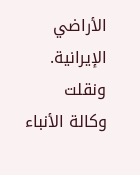الأراضي الإيرانية.
ونقلت وكالة الأنباء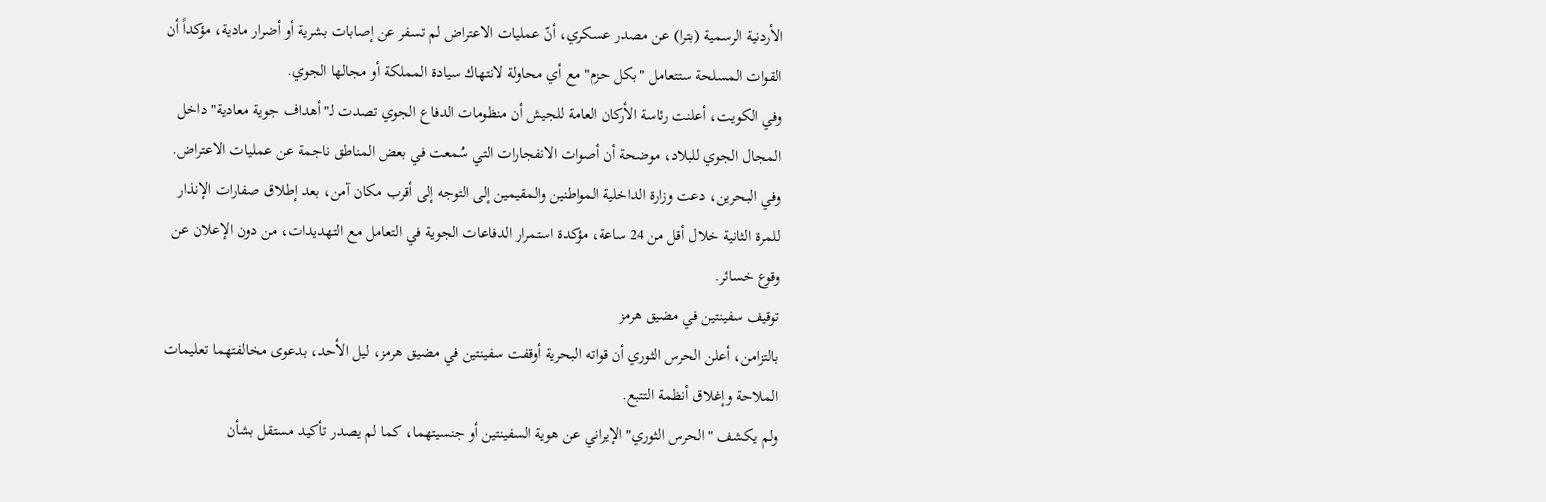الأردنية الرسمية (بترا) عن مصدر عسكري، أنّ عمليات الاعتراض لم تسفر عن إصابات بشرية أو أضرار مادية، مؤكداً أن القوات المسلحة ستتعامل "بكل حزم" مع أي محاولة لانتهاك سيادة المملكة أو مجالها الجوي.
وفي الكويت، أعلنت رئاسة الأركان العامة للجيش أن منظومات الدفاع الجوي تصدت لـ"أهداف جوية معادية" داخل المجال الجوي للبلاد، موضحة أن أصوات الانفجارات التي سُمعت في بعض المناطق ناجمة عن عمليات الاعتراض.
وفي البحرين، دعت وزارة الداخلية المواطنين والمقيمين إلى التوجه إلى أقرب مكان آمن، بعد إطلاق صفارات الإنذار للمرة الثانية خلال أقل من 24 ساعة، مؤكدة استمرار الدفاعات الجوية في التعامل مع التهديدات، من دون الإعلان عن وقوع خسائر.
توقيف سفينتين في مضيق هرمز
بالتزامن، أعلن الحرس الثوري أن قواته البحرية أوقفت سفينتين في مضيق هرمز، ليل الأحد، بدعوى مخالفتهما تعليمات الملاحة وإغلاق أنظمة التتبع.
ولم يكشف "الحرس الثوري" الإيراني عن هوية السفينتين أو جنسيتهما، كما لم يصدر تأكيد مستقل بشأن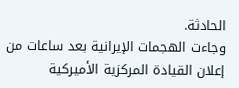الحادثة.
وجاءت الهجمات الإيرانية بعد ساعات من إعلان القيادة المركزية الأميركية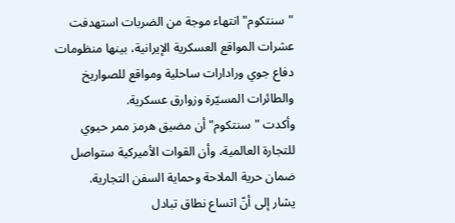"سنتكوم" انتهاء موجة من الضربات استهدفت عشرات المواقع العسكرية الإيرانية، بينها منظومات دفاع جوي ورادارات ساحلية ومواقع للصواريخ والطائرات المسيّرة وزوارق عسكرية.
وأكدت "سنتكوم" أن مضيق هرمز ممر حيوي للتجارة العالمية، وأن القوات الأميركية ستواصل ضمان حرية الملاحة وحماية السفن التجارية.
يشار إلى أنّ اتساع نطاق تبادل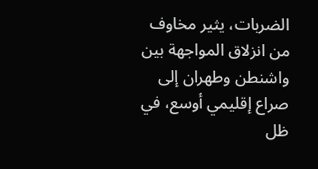الضربات، يثير مخاوف من انزلاق المواجهة بين واشنطن وطهران إلى صراع إقليمي أوسع، في ظل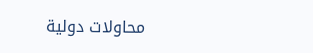محاولات دولية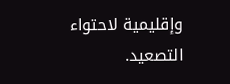وإقليمية لاحتواء التصعيد.